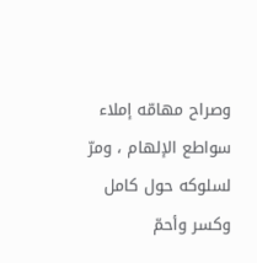وصراح مهامّه إملاء سواطع الإلهام ، ومرّ لسلوكه حول كامل وكسر وأحمّ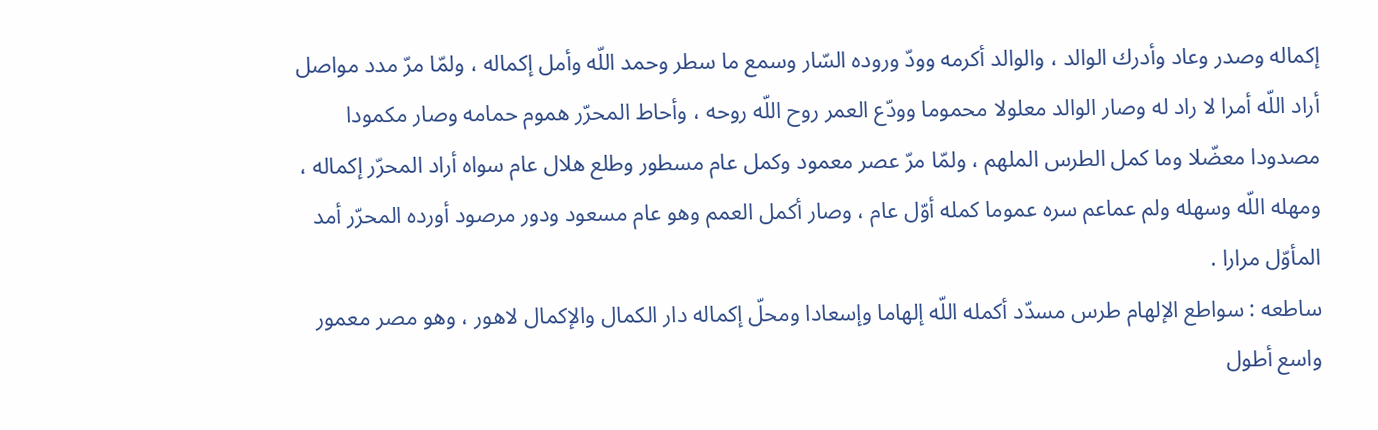إكماله وصدر وعاد وأدرك الوالد ، والوالد أكرمه وودّ وروده السّار وسمع ما سطر وحمد اللّه وأمل إكماله ، ولمّا مرّ مدد مواصل أراد اللّه أمرا لا راد له وصار الوالد معلولا محموما وودّع العمر روح اللّه روحه ، وأحاط المحرّر هموم حمامه وصار مكمودا مصدودا معضّلا وما كمل الطرس الملهم ، ولمّا مرّ عصر معمود وكمل عام مسطور وطلع هلال عام سواه أراد المحرّر إكماله ، ومهله اللّه وسهله ولم عماعم سره عموما كمله أوّل عام ، وصار أكمل العمم وهو عام مسعود ودور مرصود أورده المحرّر أمد المأوّل مرارا .
ساطعه : سواطع الإلهام طرس مسدّد أكمله اللّه إلهاما وإسعادا ومحلّ إكماله دار الكمال والإكمال لاهور ، وهو مصر معمور واسع أطول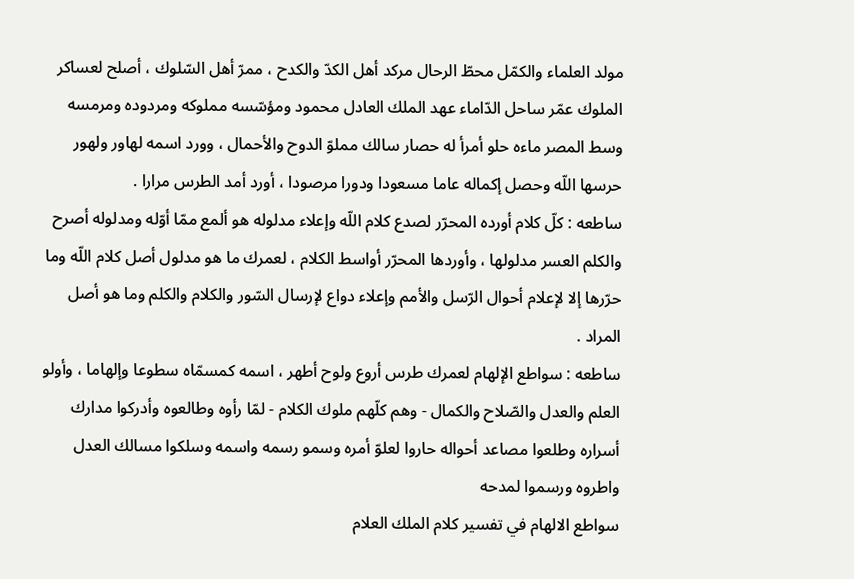مولد العلماء والكمّل محطّ الرحال مركد أهل الكدّ والكدح ، ممرّ أهل السّلوك ، أصلح لعساكر الملوك عمّر ساحل الدّاماء عهد الملك العادل محمود ومؤسّسه مملوكه ومردوده ومرمسه وسط المصر ماءه حلو أمرأ له حصار سالك مملوّ الدوح والأحمال ، وورد اسمه لهاور ولهور حرسها اللّه وحصل إكماله عاما مسعودا ودورا مرصودا ، أورد أمد الطرس مرارا .
ساطعه : كلّ كلام أورده المحرّر لصدع كلام اللّه وإعلاء مدلوله هو ألمع ممّا أوّله ومدلوله أصرح والكلم العسر مدلولها ، وأوردها المحرّر أواسط الكلام ، لعمرك ما هو مدلول أصل كلام اللّه وما حرّرها إلا لإعلام أحوال الرّسل والأمم وإعلاء دواع لإرسال السّور والكلام والكلم وما هو أصل المراد .
ساطعه : سواطع الإلهام لعمرك طرس أروع ولوح أطهر ، اسمه كمسمّاه سطوعا وإلهاما ، وأولو العلم والعدل والصّلاح والكمال - وهم كلّهم ملوك الكلام - لمّا رأوه وطالعوه وأدركوا مدارك أسراره وطلعوا مصاعد أحواله حاروا لعلوّ أمره وسمو رسمه واسمه وسلكوا مسالك العدل واطروه ورسموا لمدحه
سواطع الالهام في تفسير كلام الملك العلام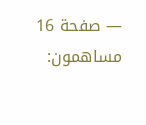— صفحة 16
مساهمون: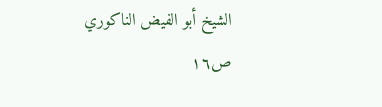الشيخ أبو الفيض الناكوري
ص١٦